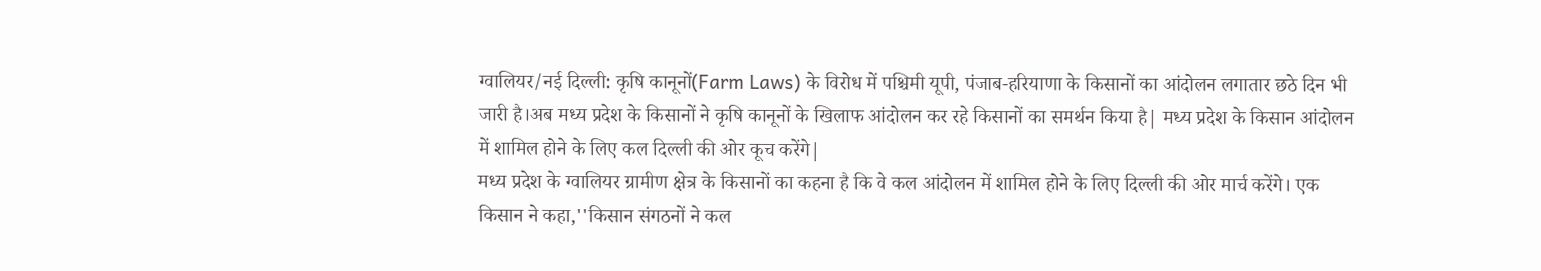ग्वालियर/नई दिल्ली: कृषि कानूनों(Farm Laws) के विरोध में पश्चिमी यूपी, पंजाब-हरियाणा के किसानों का आंदोलन लगातार छठे दिन भी जारी है।अब मध्य प्रदेश के किसानों ने कृषि कानूनों के खिलाफ आंदोलन कर रहे किसानों का समर्थन किया है| मध्य प्रदेश के किसान आंदोलन में शामिल होने के लिए कल दिल्ली की ओर कूच करेंगे|
मध्य प्रदेश के ग्वालियर ग्रामीण क्षेत्र के किसानों का कहना है कि वे कल आंदोलन में शामिल होने के लिए दिल्ली की ओर मार्च करेंगे। एक किसान ने कहा,''किसान संगठनों ने कल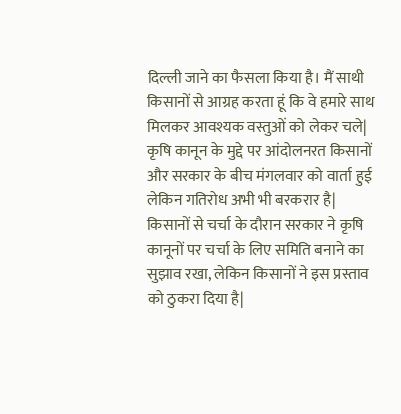दिल्ली जाने का फैसला किया है। मैं साथी किसानों से आग्रह करता हूं कि वे हमारे साथ मिलकर आवश्यक वस्तुओं को लेकर चले|
कृषि कानून के मुद्दे पर आंदोलनरत किसानों और सरकार के बीच मंगलवार को वार्ता हुई लेकिन गतिरोध अभी भी बरकरार है| किसानों से चर्चा के दौरान सरकार ने कृषि कानूनों पर चर्चा के लिए समिति बनाने का सुझाव रखा, लेकिन किसानों ने इस प्रस्ताव को ठुकरा दिया है|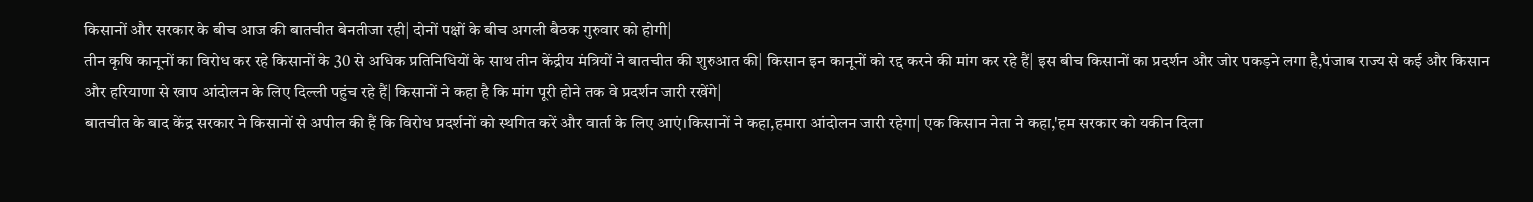किसानों और सरकार के बीच आज की बातचीत बेनतीजा रही| दोनों पक्षों के बीच अगली बैठक गुरुवार को होगी|
तीन कृषि कानूनों का विरोध कर रहे किसानों के 30 से अधिक प्रतिनिधियों के साथ तीन केंद्रीय मंत्रियों ने बातचीत की शुरुआत की| किसान इन कानूनों को रद्द करने की मांग कर रहे हैं| इस बीच किसानों का प्रदर्शन और जोर पकड़ने लगा है,पंजाब राज्य से कई और किसान और हरियाणा से खाप आंदोलन के लिए दिल्ली पहुंच रहे हैं| किसानों ने कहा है कि मांग पूरी होने तक वे प्रदर्शन जारी रखेंगे|
बातचीत के बाद केंद्र सरकार ने किसानों से अपील की हैं कि विरोध प्रदर्शनों को स्थगित करें और वार्ता के लिए आएं।किसानों ने कहा,हमारा आंदोलन जारी रहेगा| एक किसान नेता ने कहा,'हम सरकार को यकीन दिला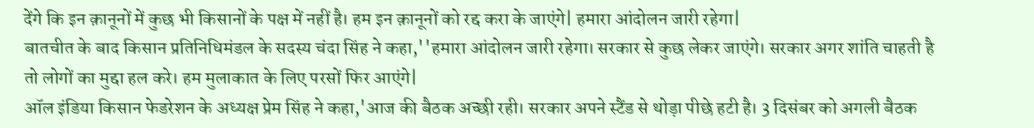देंगे कि इन क़ानूनों में कुछ भी किसानों के पक्ष में नहीं है। हम इन क़ानूनों को रद्द करा के जाएंगे| हमारा आंदोलन जारी रहेगा|
बातचीत के बाद किसान प्रतिनिधिमंडल के सदस्य चंदा सिंह ने कहा,''हमारा आंदोलन जारी रहेगा। सरकार से कुछ लेकर जाएंगे। सरकार अगर शांति चाहती है तो लोगों का मुद्दा हल करे। हम मुलाकात के लिए परसों फिर आएंगे|
ऑल इंडिया किसान फेडरेशन के अध्यक्ष प्रेम सिंह ने कहा,'आज की बैठक अच्छी रही। सरकार अपने स्टैंड से थोड़ा पीछे हटी है। 3 दिसंबर को अगली बैठक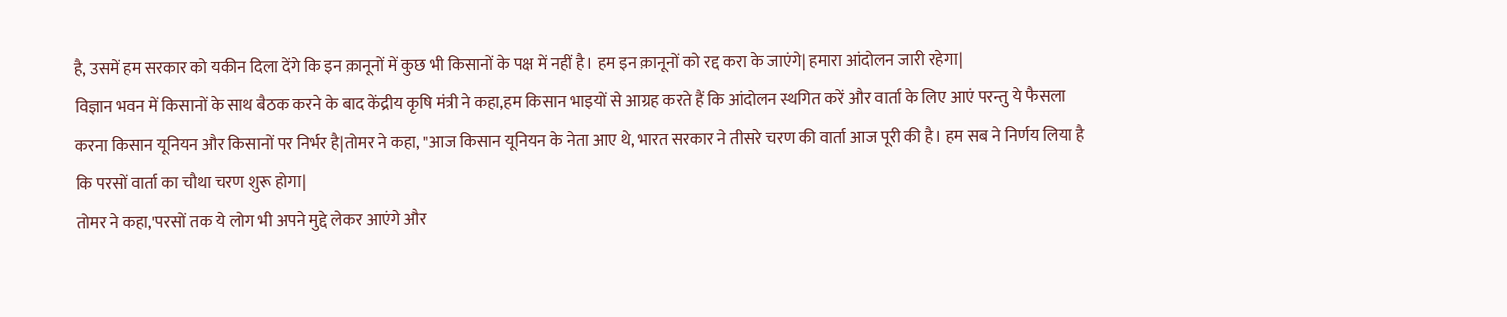है, उसमें हम सरकार को यकीन दिला देंगे कि इन क़ानूनों में कुछ भी किसानों के पक्ष में नहीं है। हम इन क़ानूनों को रद्द करा के जाएंगे| हमारा आंदोलन जारी रहेगा|
विज्ञान भवन में किसानों के साथ बैठक करने के बाद केंद्रीय कृषि मंत्री ने कहा,हम किसान भाइयों से आग्रह करते हैं कि आंदोलन स्थगित करें और वार्ता के लिए आएं परन्तु ये फैसला करना किसान यूनियन और किसानों पर निर्भर है|तोमर ने कहा, "आज किसान यूनियन के नेता आए थे, भारत सरकार ने तीसरे चरण की वार्ता आज पूरी की है। हम सब ने निर्णय लिया है कि परसों वार्ता का चौथा चरण शुरू होगा|
तोमर ने कहा,'परसों तक ये लोग भी अपने मुद्दे लेकर आएंगे और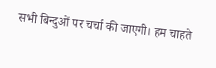सभी बिन्दुओं पर चर्चा की जाएगी। हम चाहते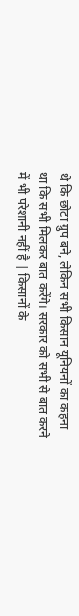थे कि छोटा ग्रुप बने, लेकिन सभी किसान यूनियनों का कहना था कि सभी मिलकर बात करेंगे। सरकार को सभी से बात करने में भी परेशानी नहीं है | किसानों के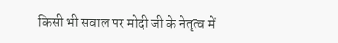किसी भी सवाल पर मोदी जी के नेतृत्व में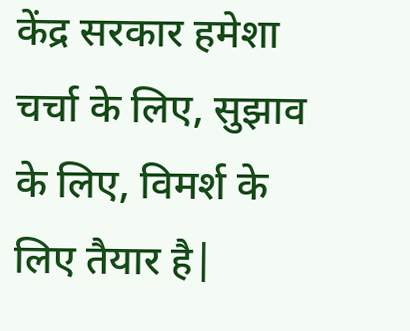केंद्र सरकार हमेशा चर्चा के लिए, सुझाव के लिए, विमर्श के लिए तैयार है|